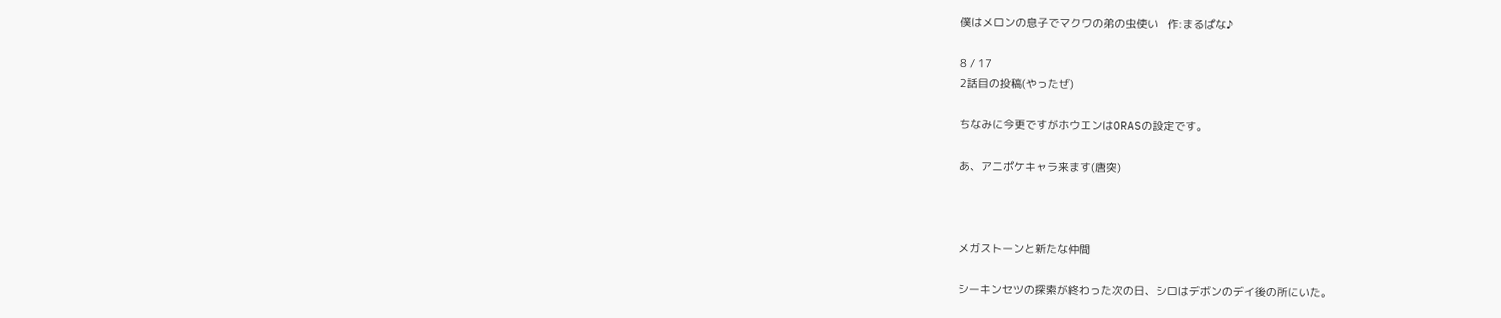僕はメロンの息子でマクワの弟の虫使い   作:まるぱな♪

8 / 17
2話目の投稿(やったぜ)

ちなみに今更ですがホウエンはORASの設定です。

あ、アニポケキャラ来ます(唐突)



メガストーンと新たな仲間

シーキンセツの探索が終わった次の日、シロはデボンのデイ後の所にいた。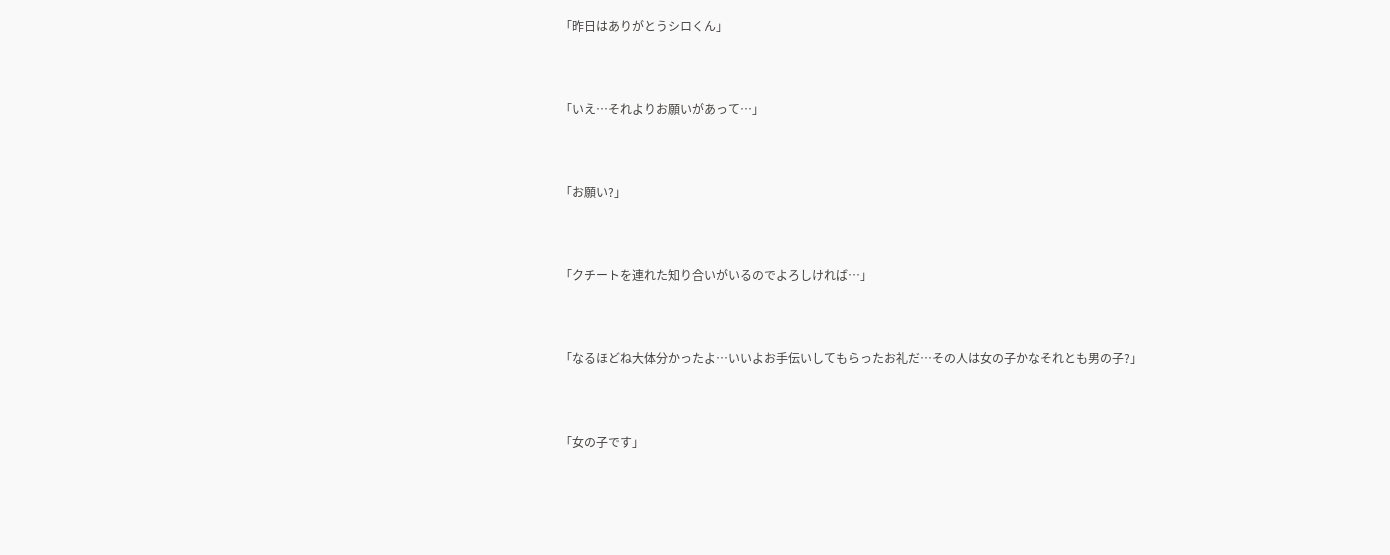「昨日はありがとうシロくん」



「いえ…それよりお願いがあって…」



「お願い?」



「クチートを連れた知り合いがいるのでよろしければ…」



「なるほどね大体分かったよ…いいよお手伝いしてもらったお礼だ…その人は女の子かなそれとも男の子?」



「女の子です」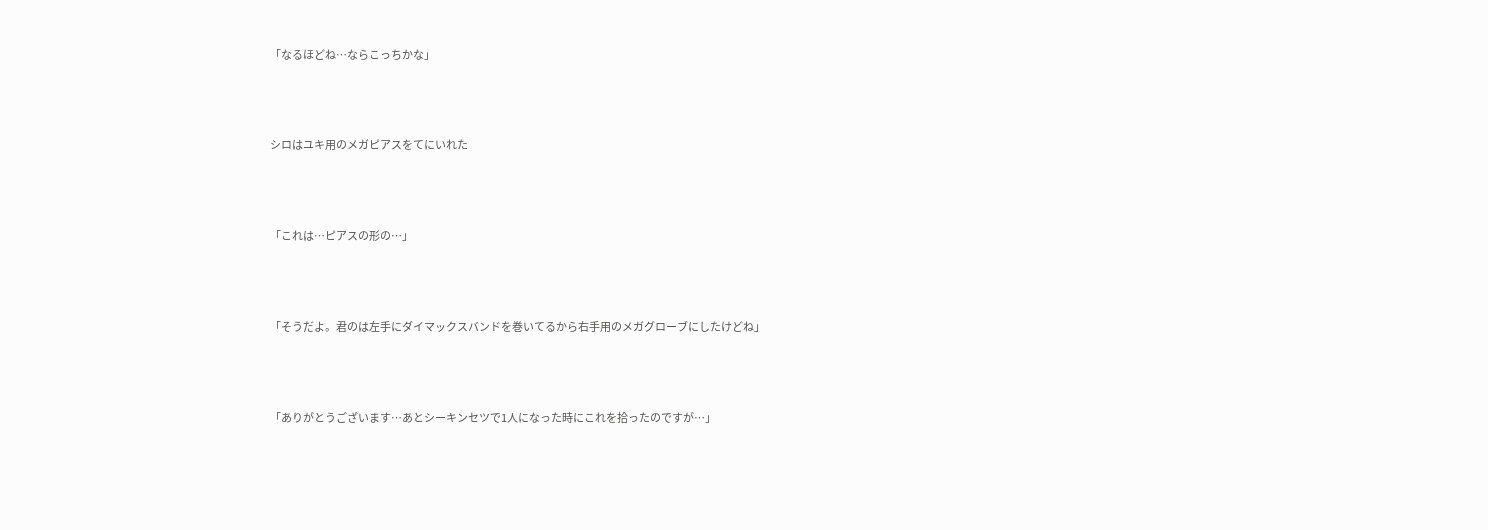「なるほどね…ならこっちかな」



シロはユキ用のメガピアスをてにいれた



「これは…ピアスの形の…」



「そうだよ。君のは左手にダイマックスバンドを巻いてるから右手用のメガグローブにしたけどね」



「ありがとうございます…あとシーキンセツで1人になった時にこれを拾ったのですが…」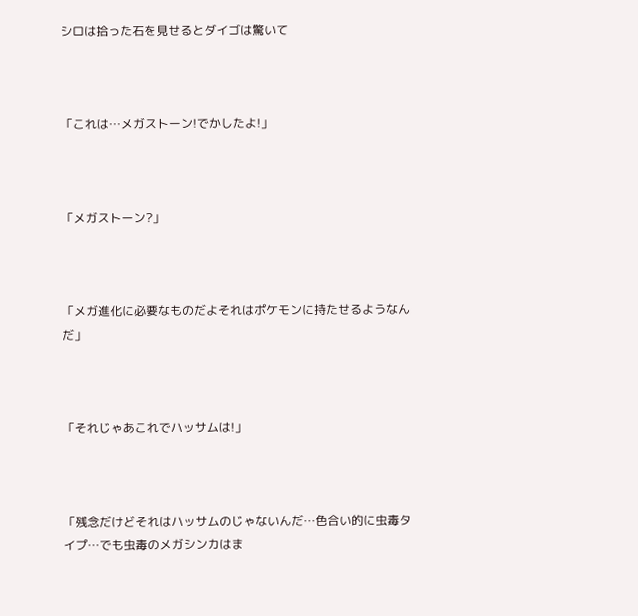シロは拾った石を見せるとダイゴは驚いて



「これは…メガストーン!でかしたよ!」



「メガストーン?」



「メガ進化に必要なものだよそれはポケモンに持たせるようなんだ」



「それじゃあこれでハッサムは!」



「残念だけどそれはハッサムのじゃないんだ…色合い的に虫毒タイプ…でも虫毒のメガシンカはま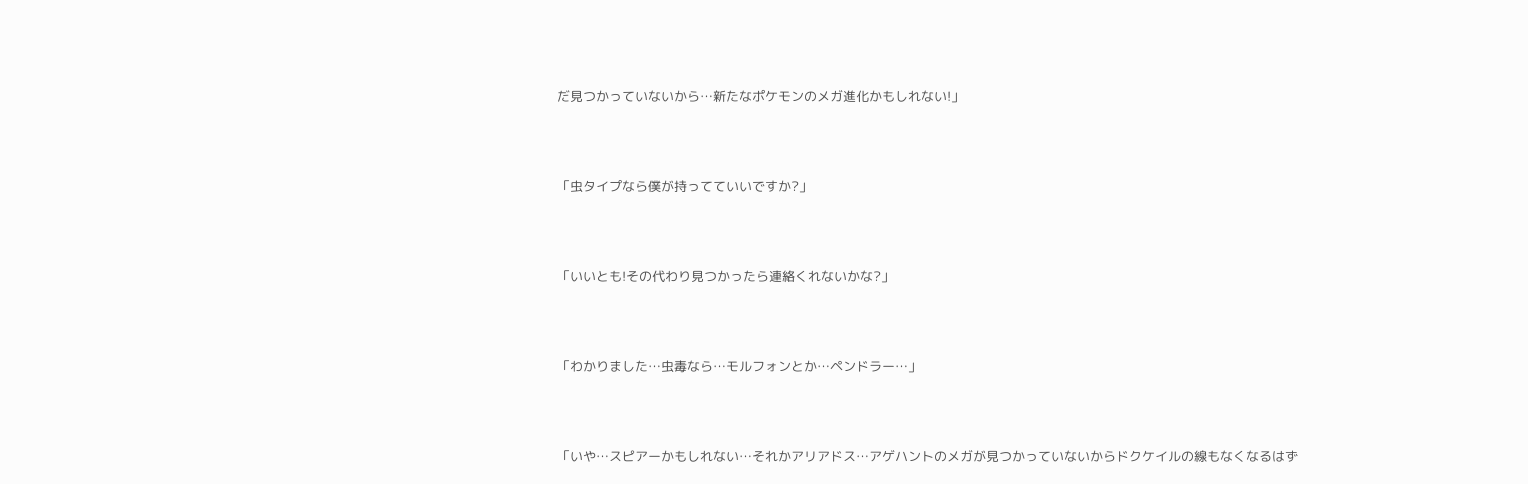だ見つかっていないから…新たなポケモンのメガ進化かもしれない!」



「虫タイプなら僕が持ってていいですか?」



「いいとも!その代わり見つかったら連絡くれないかな?」



「わかりました…虫毒なら…モルフォンとか…ペンドラー…」



「いや…スピアーかもしれない…それかアリアドス…アゲハントのメガが見つかっていないからドクケイルの線もなくなるはず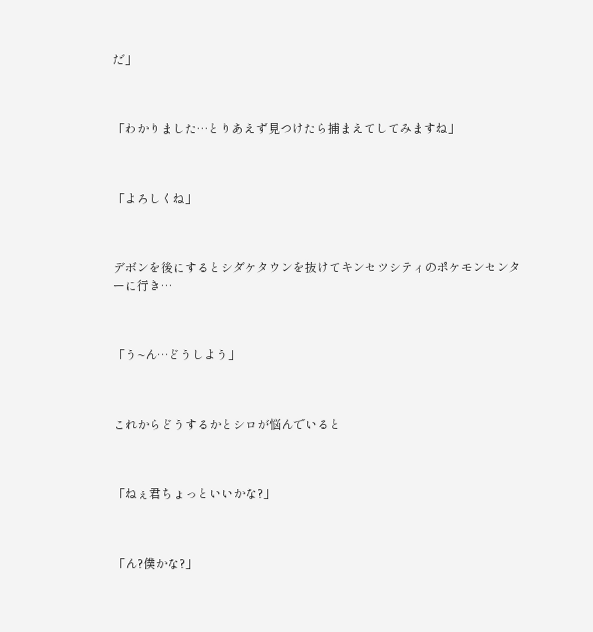だ」



「わかりました…とりあえず見つけたら捕まえてしてみますね」



「よろしくね」



デボンを後にするとシダケタウンを抜けてキンセツシティのポケモンセンターに行き…



「う~ん…どうしよう」



これからどうするかとシロが悩んでいると



「ねぇ君ちょっといいかな?」



「ん?僕かな?」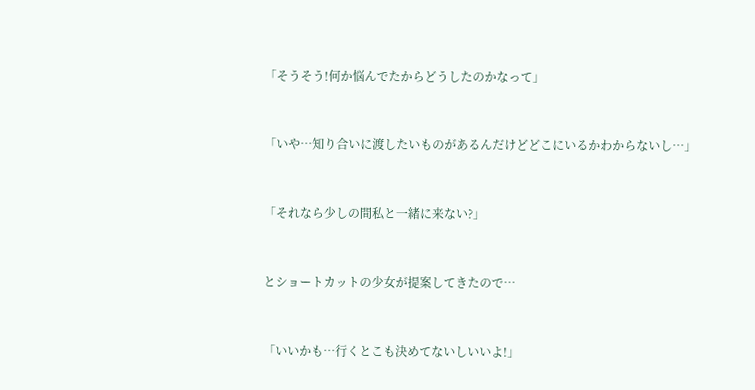「そうそう!何か悩んでたからどうしたのかなって」



「いや…知り合いに渡したいものがあるんだけどどこにいるかわからないし…」



「それなら少しの間私と一緒に来ない?」



とショートカットの少女が提案してきたので…



「いいかも…行くとこも決めてないしいいよ!」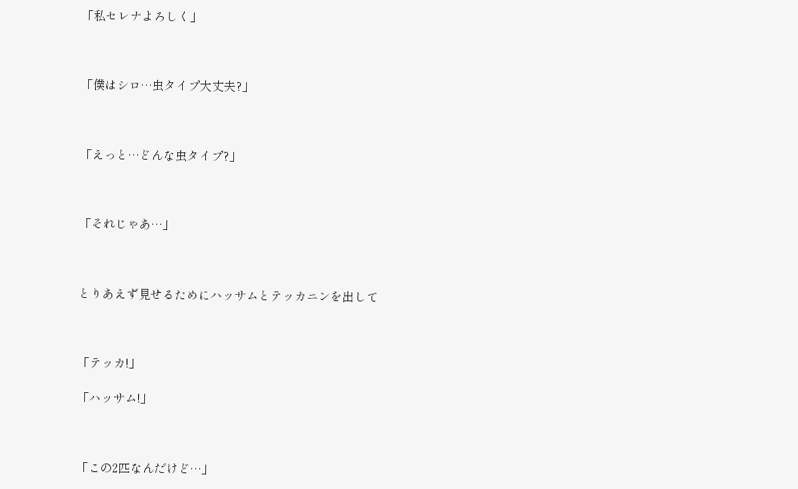「私セレナよろしく」



「僕はシロ…虫タイプ大丈夫?」



「えっと…どんな虫タイプ?」



「それじゃあ…」



とりあえず見せるためにハッサムとテッカニンを出して



「テッカ!」

「ハッサム!」



「この2匹なんだけど…」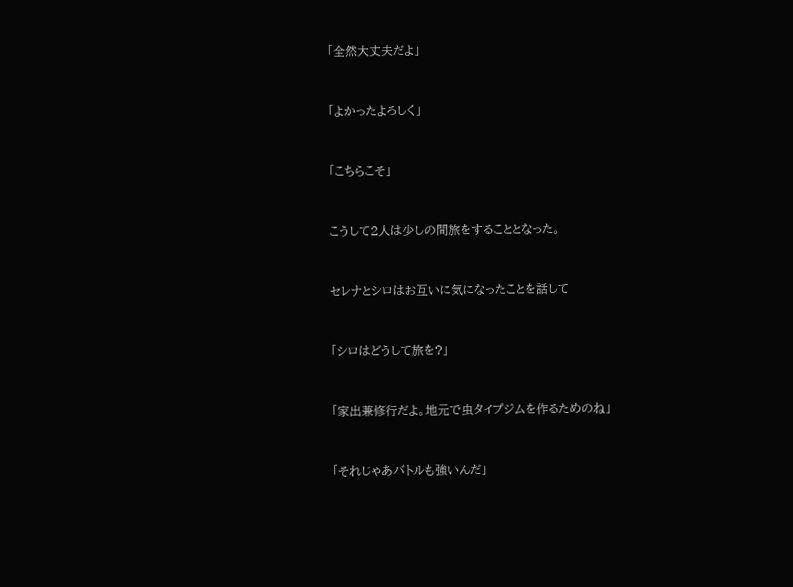「全然大丈夫だよ」



「よかったよろしく」



「こちらこそ」



こうして2人は少しの間旅をすることとなった。



セレナとシロはお互いに気になったことを話して



「シロはどうして旅を?」



「家出兼修行だよ。地元で虫タイプジムを作るためのね」



「それじゃあバトルも強いんだ」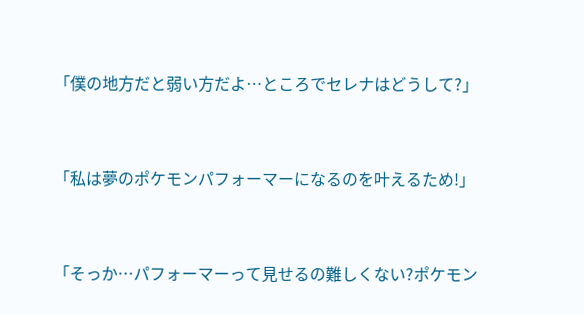「僕の地方だと弱い方だよ…ところでセレナはどうして?」



「私は夢のポケモンパフォーマーになるのを叶えるため!」



「そっか…パフォーマーって見せるの難しくない?ポケモン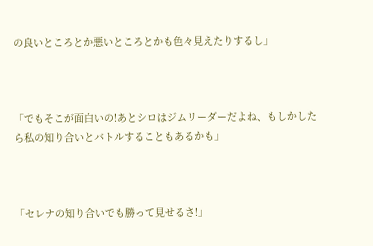の良いところとか悪いところとかも色々見えたりするし」



「でもそこが面白いの!あとシロはジムリーダーだよね、もしかしたら私の知り合いとバトルすることもあるかも」



「セレナの知り合いでも勝って見せるさ!」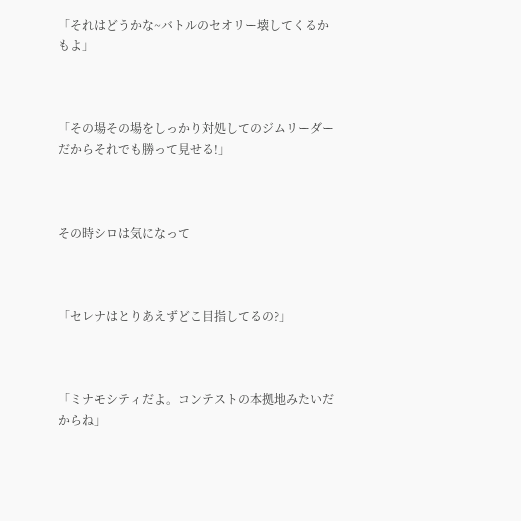「それはどうかな~バトルのセオリー壊してくるかもよ」



「その場その場をしっかり対処してのジムリーダーだからそれでも勝って見せる!」



その時シロは気になって



「セレナはとりあえずどこ目指してるの?」



「ミナモシティだよ。コンテストの本拠地みたいだからね」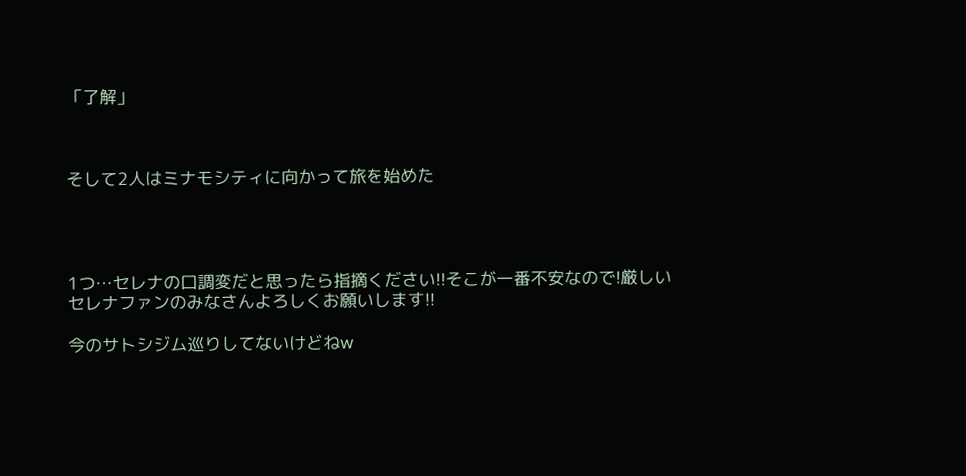「了解」



そして2人はミナモシティに向かって旅を始めた




1つ…セレナの口調変だと思ったら指摘ください!!そこが一番不安なので!厳しいセレナファンのみなさんよろしくお願いします!!

今のサトシジム巡りしてないけどねw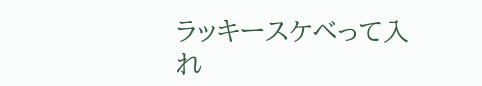ラッキースケベって入れ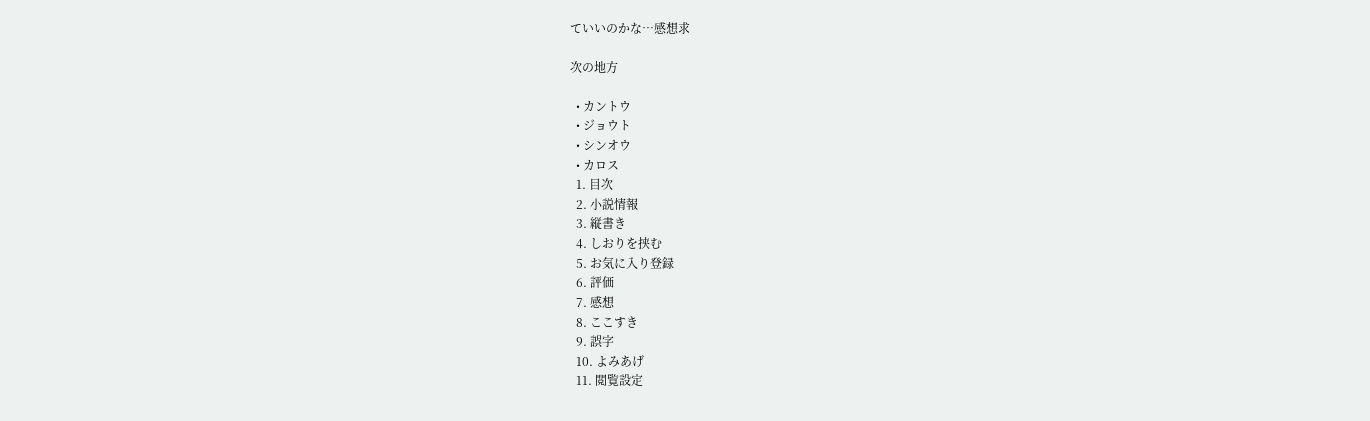ていいのかな…感想求

次の地方

  • カントウ
  • ジョウト
  • シンオウ
  • カロス
  1. 目次
  2. 小説情報
  3. 縦書き
  4. しおりを挟む
  5. お気に入り登録
  6. 評価
  7. 感想
  8. ここすき
  9. 誤字
  10. よみあげ
  11. 閲覧設定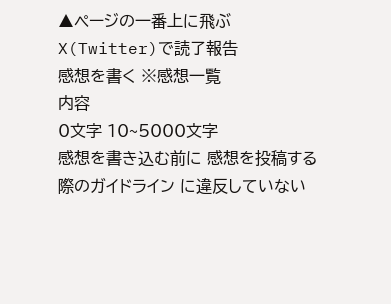▲ページの一番上に飛ぶ
X(Twitter)で読了報告
感想を書く ※感想一覧
内容
0文字 10~5000文字
感想を書き込む前に 感想を投稿する際のガイドライン に違反していない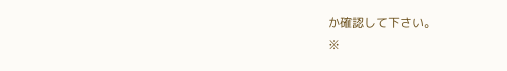か確認して下さい。
※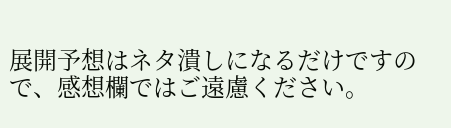展開予想はネタ潰しになるだけですので、感想欄ではご遠慮ください。